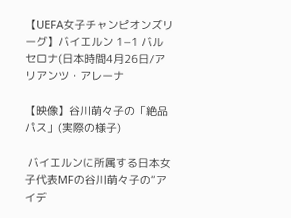【UEFA女子チャンピオンズリーグ】バイエルン 1−1 バルセロナ(日本時間4月26日/アリアンツ・アレーナ

【映像】谷川萌々子の「絶品パス」(実際の様子)

 バイエルンに所属する日本女子代表MFの谷川萌々子の“アイデ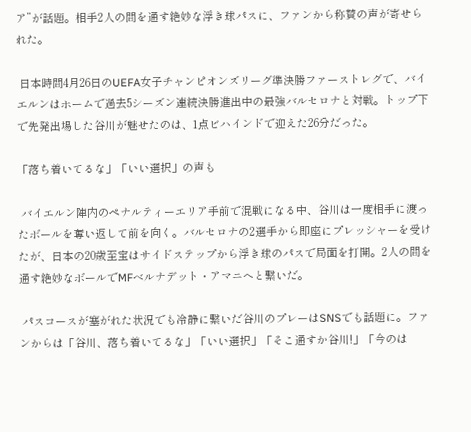ア”が話題。相手2人の間を通す絶妙な浮き球パスに、ファンから称賛の声が寄せられた。

 日本時間4月26日のUEFA女子チャンピオンズリーグ準決勝ファーストレグで、バイエルンはホームで過去5シーズン連続決勝進出中の最強バルセロナと対戦。トップ下で先発出場した谷川が魅せたのは、1点ビハインドで迎えた26分だった。

「落ち着いてるな」「いい選択」の声も

 バイエルン陣内のペナルティーエリア手前で混戦になる中、谷川は一度相手に渡ったボールを奪い返して前を向く。バルセロナの2選手から即座にプレッシャーを受けたが、日本の20歳至宝はサイドステップから浮き球のパスで局面を打開。2人の間を通す絶妙なボールでMFベルナデット・アマニへと繋いだ。

 パスコースが塞がれた状況でも冷静に繋いだ谷川のプレーはSNSでも話題に。ファンからは「谷川、落ち着いてるな」「いい選択」「そこ通すか谷川!」「今のは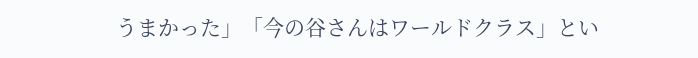うまかった」「今の谷さんはワールドクラス」とい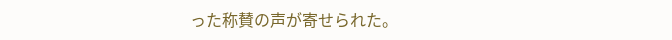った称賛の声が寄せられた。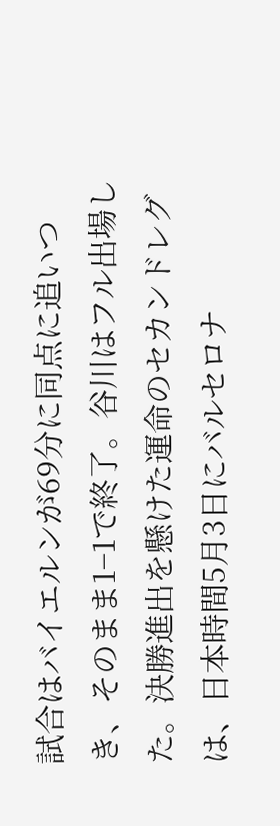試合はバイエルンが69分に同点に追いつき、そのまま1−1で終了。谷川はフル出場した。決勝進出を懸けた運命のセカンドレグは、日本時間5月3日にバルセロナ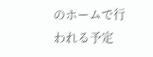のホームで行われる予定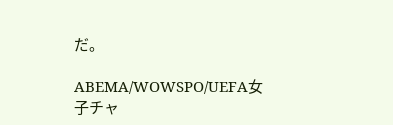だ。

ABEMA/WOWSPO/UEFA女子チャ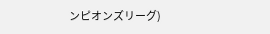ンピオンズリーグ)